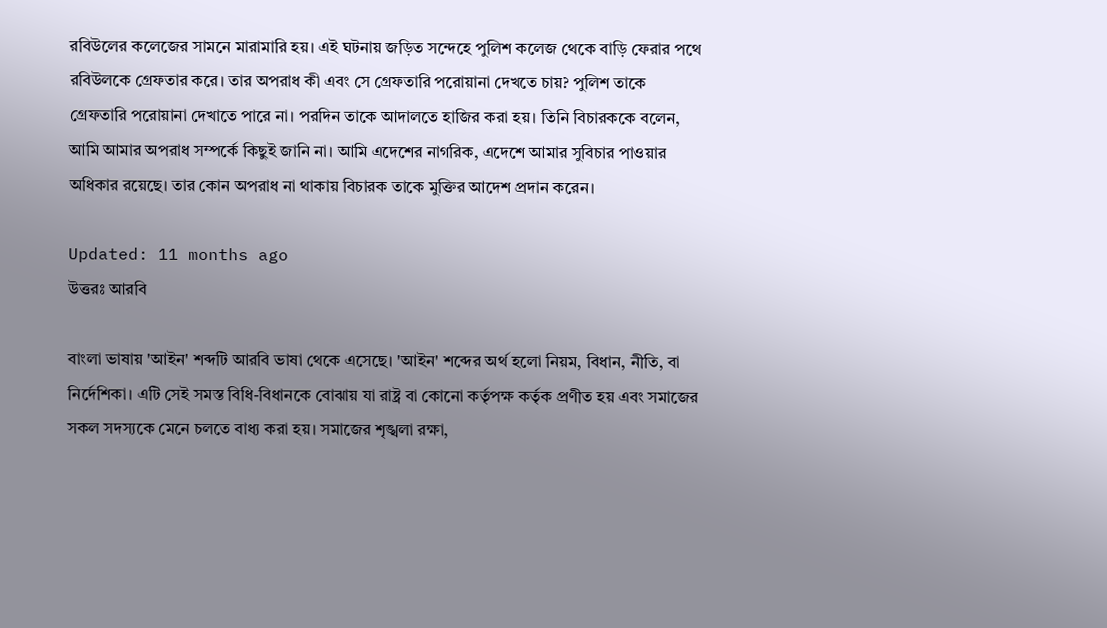রবিউলের কলেজের সামনে মারামারি হয়। এই ঘটনায় জড়িত সন্দেহে পুলিশ কলেজ থেকে বাড়ি ফেরার পথে রবিউলকে গ্রেফতার করে। তার অপরাধ কী এবং সে গ্রেফতারি পরোয়ানা দেখতে চায়? পুলিশ তাকে গ্রেফতারি পরোয়ানা দেখাতে পারে না। পরদিন তাকে আদালতে হাজির করা হয়। তিনি বিচারককে বলেন, আমি আমার অপরাধ সম্পর্কে কিছুই জানি না। আমি এদেশের নাগরিক, এদেশে আমার সুবিচার পাওয়ার অধিকার রয়েছে। তার কোন অপরাধ না থাকায় বিচারক তাকে মুক্তির আদেশ প্রদান করেন।

Updated: 11 months ago
উত্তরঃ আরবি

বাংলা ভাষায় 'আইন' শব্দটি আরবি ভাষা থেকে এসেছে। 'আইন' শব্দের অর্থ হলো নিয়ম, বিধান, নীতি, বা নির্দেশিকা। এটি সেই সমস্ত বিধি-বিধানকে বোঝায় যা রাষ্ট্র বা কোনো কর্তৃপক্ষ কর্তৃক প্রণীত হয় এবং সমাজের সকল সদস্যকে মেনে চলতে বাধ্য করা হয়। সমাজের শৃঙ্খলা রক্ষা,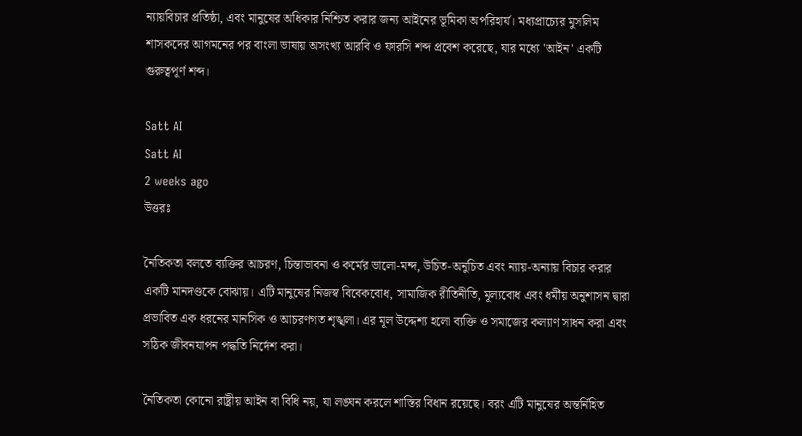ন্যায়বিচার প্রতিষ্ঠা, এবং মানুষের অধিকার নিশ্চিত করার জন্য আইনের ভূমিকা অপরিহার্য। মধ্যপ্রাচ্যের মুসলিম শাসকদের আগমনের পর বাংলা ভাষায় অসংখ্য আরবি ও ফারসি শব্দ প্রবেশ করেছে, যার মধ্যে 'আইন' একটি গুরুত্বপূর্ণ শব্দ।

Satt AI
Satt AI
2 weeks ago
উত্তরঃ

নৈতিকতা বলতে ব্যক্তির আচরণ, চিন্তাভাবনা ও কর্মের ভালো-মন্দ, উচিত-অনুচিত এবং ন্যায়-অন্যায় বিচার করার একটি মানদণ্ডকে বোঝায়। এটি মানুষের নিজস্ব বিবেকবোধ, সামাজিক রীতিনীতি, মূল্যবোধ এবং ধর্মীয় অনুশাসন দ্বারা প্রভাবিত এক ধরনের মানসিক ও আচরণগত শৃঙ্খলা। এর মূল উদ্দেশ্য হলো ব্যক্তি ও সমাজের কল্যাণ সাধন করা এবং সঠিক জীবনযাপন পদ্ধতি নির্দেশ করা।

নৈতিকতা কোনো রাষ্ট্রীয় আইন বা বিধি নয়, যা লঙ্ঘন করলে শাস্তির বিধান রয়েছে। বরং এটি মানুষের অন্তর্নিহিত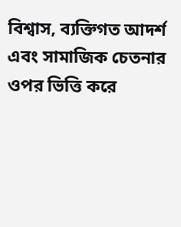বিশ্বাস, ব্যক্তিগত আদর্শ এবং সামাজিক চেতনার ওপর ভিত্তি করে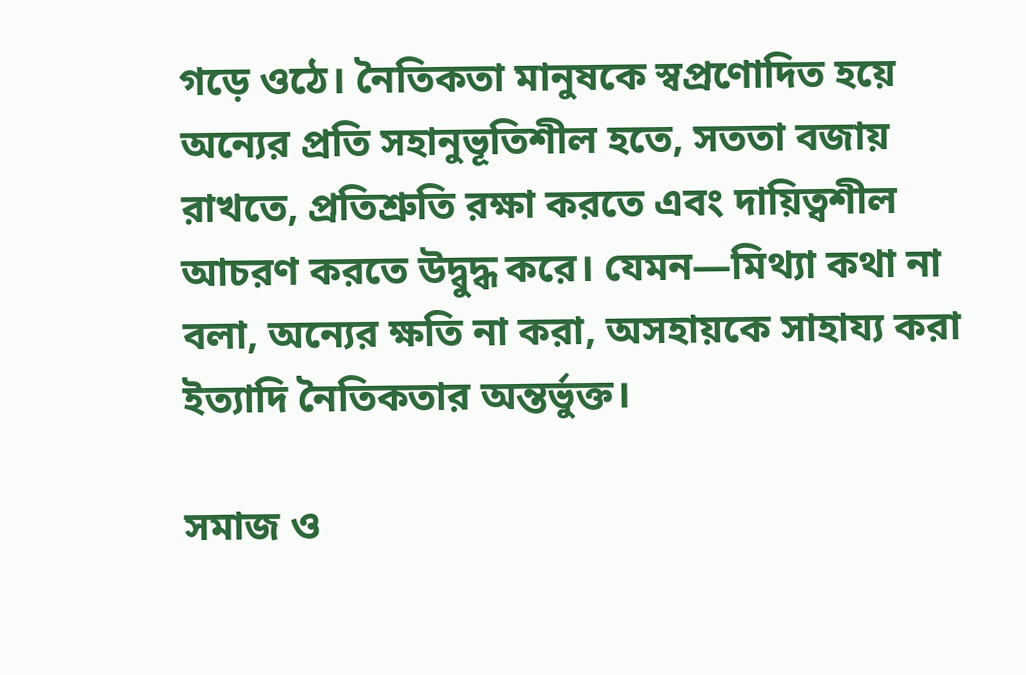গড়ে ওঠে। নৈতিকতা মানুষকে স্বপ্রণোদিত হয়ে অন্যের প্রতি সহানুভূতিশীল হতে, সততা বজায় রাখতে, প্রতিশ্রুতি রক্ষা করতে এবং দায়িত্বশীল আচরণ করতে উদ্বুদ্ধ করে। যেমন—মিথ্যা কথা না বলা, অন্যের ক্ষতি না করা, অসহায়কে সাহায্য করা ইত্যাদি নৈতিকতার অন্তর্ভুক্ত।

সমাজ ও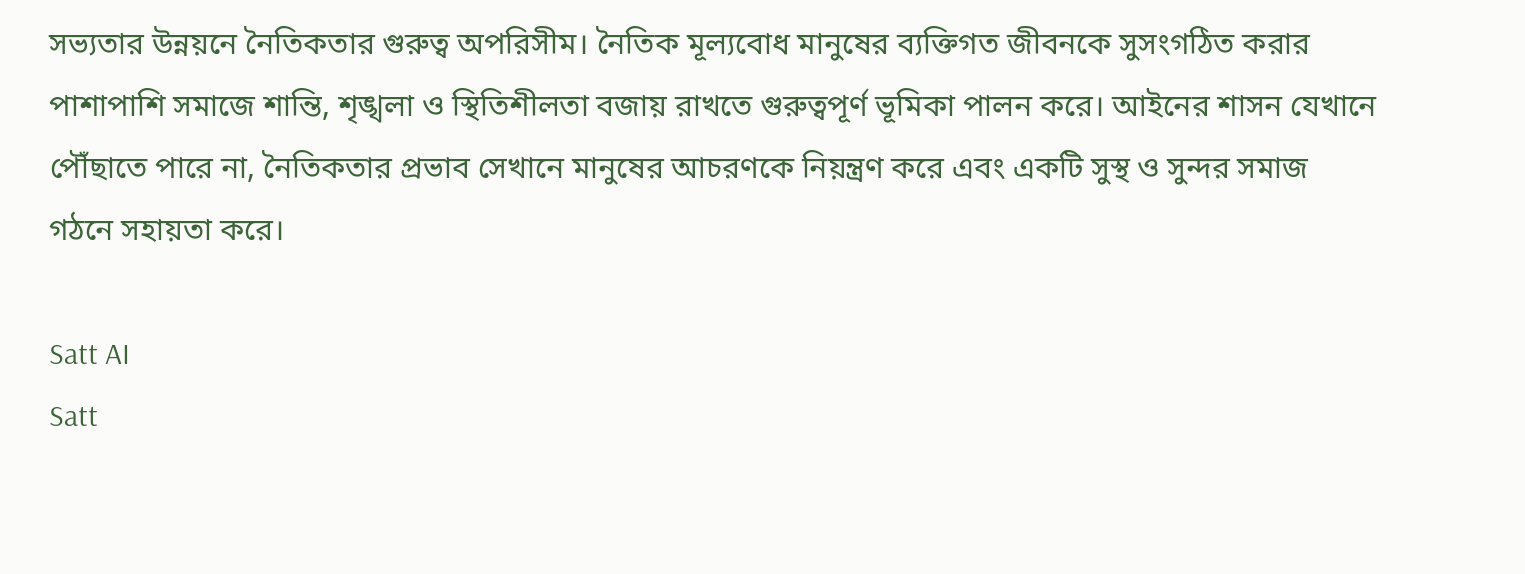সভ্যতার উন্নয়নে নৈতিকতার গুরুত্ব অপরিসীম। নৈতিক মূল্যবোধ মানুষের ব্যক্তিগত জীবনকে সুসংগঠিত করার পাশাপাশি সমাজে শান্তি, শৃঙ্খলা ও স্থিতিশীলতা বজায় রাখতে গুরুত্বপূর্ণ ভূমিকা পালন করে। আইনের শাসন যেখানে পৌঁছাতে পারে না, নৈতিকতার প্রভাব সেখানে মানুষের আচরণকে নিয়ন্ত্রণ করে এবং একটি সুস্থ ও সুন্দর সমাজ গঠনে সহায়তা করে।

Satt AI
Satt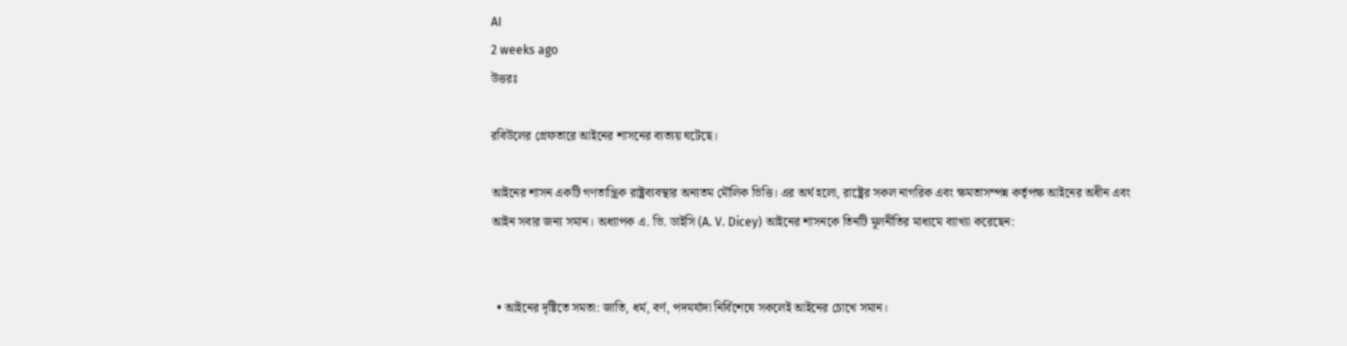AI
2 weeks ago
উত্তরঃ

রবিউলের গ্রেফতারে আইনের শাসনের ব্যত্যয় ঘটেছে।

আইনের শাসন একটি গণতান্ত্রিক রাষ্ট্রব্যবস্থার অন্যতম মৌলিক ভিত্তি। এর অর্থ হলো, রাষ্ট্রের সকল নাগরিক এবং ক্ষমতাসম্পন্ন কর্তৃপক্ষ আইনের অধীন এবং আইন সবার জন্য সমান। অধ্যাপক এ. ভি. ডাইসি (A. V. Dicey) আইনের শাসনকে তিনটি মূলনীতির মাধ্যমে ব্যাখ্যা করেছেন:


  • আইনের দৃষ্টিতে সমতা: জাতি, ধর্ম, বর্ণ, পদমর্যাদা নির্বিশেষে সকলেই আইনের চোখে সমান।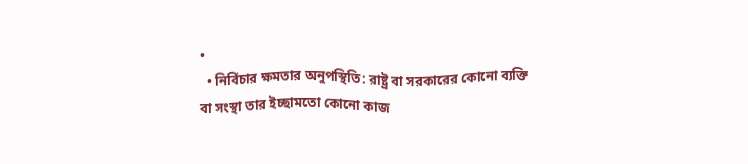•
  • নির্বিচার ক্ষমতার অনুপস্থিতি: রাষ্ট্র বা সরকারের কোনো ব্যক্তি বা সংস্থা তার ইচ্ছামতো কোনো কাজ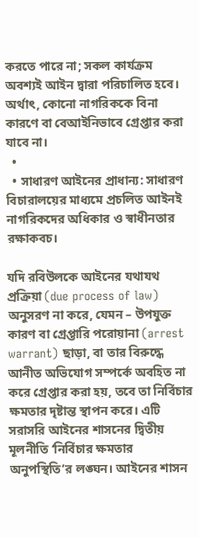করতে পারে না; সকল কার্যক্রম অবশ্যই আইন দ্বারা পরিচালিত হবে। অর্থাৎ, কোনো নাগরিককে বিনা কারণে বা বেআইনিভাবে গ্রেপ্তার করা যাবে না।
  •
  • সাধারণ আইনের প্রাধান্য: সাধারণ বিচারালয়ের মাধ্যমে প্রচলিত আইনই নাগরিকদের অধিকার ও স্বাধীনতার রক্ষাকবচ।

যদি রবিউলকে আইনের যথাযথ প্রক্রিয়া (due process of law) অনুসরণ না করে, যেমন – উপযুক্ত কারণ বা গ্রেপ্তারি পরোয়ানা (arrest warrant) ছাড়া, বা তার বিরুদ্ধে আনীত অভিযোগ সম্পর্কে অবহিত না করে গ্রেপ্তার করা হয়, তবে তা নির্বিচার ক্ষমতার দৃষ্টান্ত স্থাপন করে। এটি সরাসরি আইনের শাসনের দ্বিতীয় মূলনীতি ‘নির্বিচার ক্ষমতার অনুপস্থিতি’র লঙ্ঘন। আইনের শাসন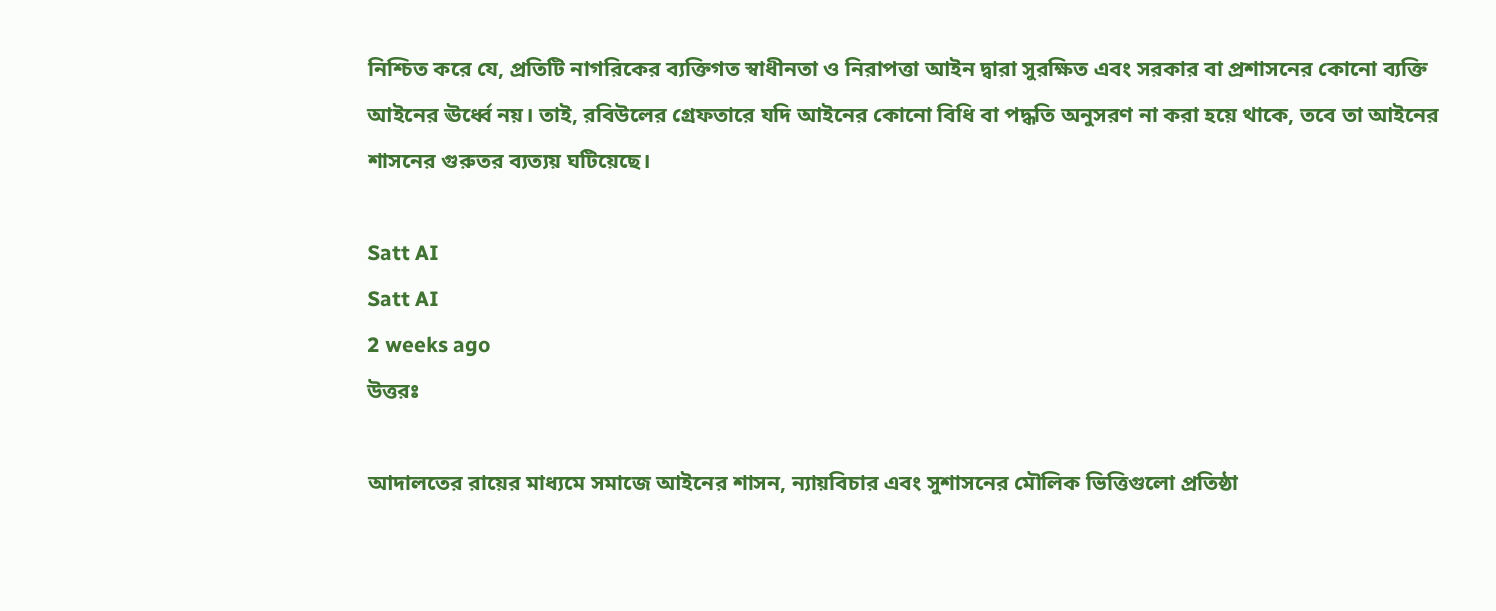নিশ্চিত করে যে, প্রতিটি নাগরিকের ব্যক্তিগত স্বাধীনতা ও নিরাপত্তা আইন দ্বারা সুরক্ষিত এবং সরকার বা প্রশাসনের কোনো ব্যক্তি আইনের ঊর্ধ্বে নয়। তাই, রবিউলের গ্রেফতারে যদি আইনের কোনো বিধি বা পদ্ধতি অনুসরণ না করা হয়ে থাকে, তবে তা আইনের শাসনের গুরুতর ব্যত্যয় ঘটিয়েছে।

Satt AI
Satt AI
2 weeks ago
উত্তরঃ

আদালতের রায়ের মাধ্যমে সমাজে আইনের শাসন, ন্যায়বিচার এবং সুশাসনের মৌলিক ভিত্তিগুলো প্রতিষ্ঠা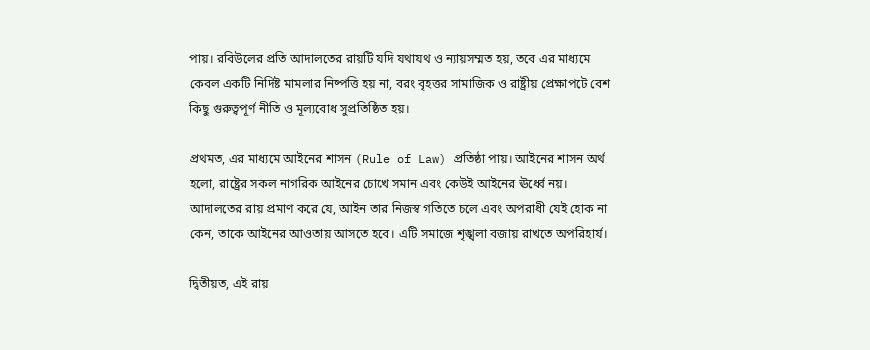পায়। রবিউলের প্রতি আদালতের রায়টি যদি যথাযথ ও ন্যায়সম্মত হয়, তবে এর মাধ্যমে কেবল একটি নির্দিষ্ট মামলার নিষ্পত্তি হয় না, বরং বৃহত্তর সামাজিক ও রাষ্ট্রীয় প্রেক্ষাপটে বেশ কিছু গুরুত্বপূর্ণ নীতি ও মূল্যবোধ সুপ্রতিষ্ঠিত হয়।

প্রথমত, এর মাধ্যমে আইনের শাসন (Rule of Law) প্রতিষ্ঠা পায়। আইনের শাসন অর্থ হলো, রাষ্ট্রের সকল নাগরিক আইনের চোখে সমান এবং কেউই আইনের ঊর্ধ্বে নয়। আদালতের রায় প্রমাণ করে যে, আইন তার নিজস্ব গতিতে চলে এবং অপরাধী যেই হোক না কেন, তাকে আইনের আওতায় আসতে হবে। এটি সমাজে শৃঙ্খলা বজায় রাখতে অপরিহার্য।

দ্বিতীয়ত, এই রায়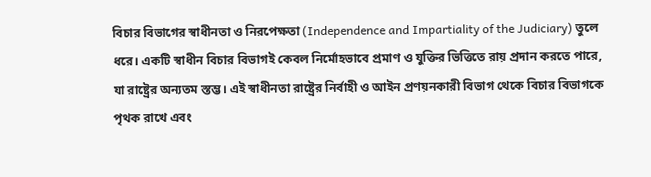বিচার বিভাগের স্বাধীনতা ও নিরপেক্ষতা (Independence and Impartiality of the Judiciary) তুলে ধরে। একটি স্বাধীন বিচার বিভাগই কেবল নির্মোহভাবে প্রমাণ ও যুক্তির ভিত্তিতে রায় প্রদান করতে পারে, যা রাষ্ট্রের অন্যতম স্তম্ভ। এই স্বাধীনতা রাষ্ট্রের নির্বাহী ও আইন প্রণয়নকারী বিভাগ থেকে বিচার বিভাগকে পৃথক রাখে এবং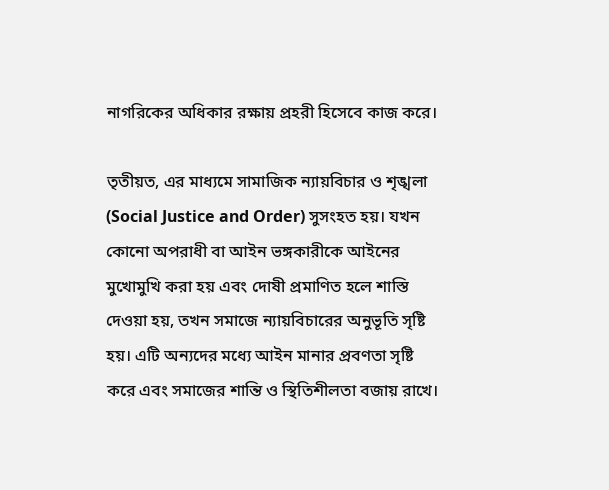নাগরিকের অধিকার রক্ষায় প্রহরী হিসেবে কাজ করে।

তৃতীয়ত, এর মাধ্যমে সামাজিক ন্যায়বিচার ও শৃঙ্খলা (Social Justice and Order) সুসংহত হয়। যখন কোনো অপরাধী বা আইন ভঙ্গকারীকে আইনের মুখোমুখি করা হয় এবং দোষী প্রমাণিত হলে শাস্তি দেওয়া হয়, তখন সমাজে ন্যায়বিচারের অনুভূতি সৃষ্টি হয়। এটি অন্যদের মধ্যে আইন মানার প্রবণতা সৃষ্টি করে এবং সমাজের শান্তি ও স্থিতিশীলতা বজায় রাখে।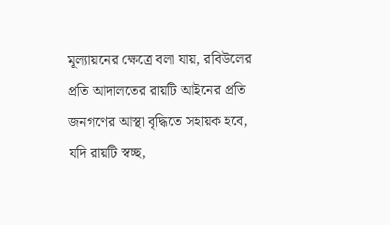মূল্যায়নের ক্ষেত্রে বলা যায়, রবিউলের প্রতি আদালতের রায়টি আইনের প্রতি জনগণের আস্থা বৃদ্ধিতে সহায়ক হবে, যদি রায়টি স্বচ্ছ,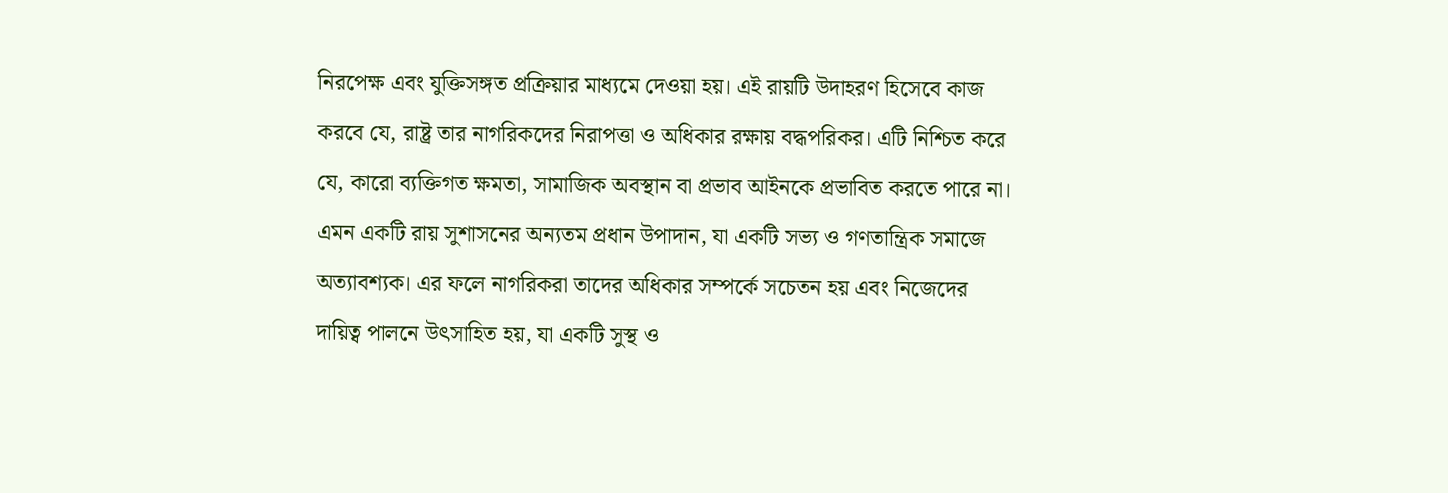নিরপেক্ষ এবং যুক্তিসঙ্গত প্রক্রিয়ার মাধ্যমে দেওয়া হয়। এই রায়টি উদাহরণ হিসেবে কাজ করবে যে, রাষ্ট্র তার নাগরিকদের নিরাপত্তা ও অধিকার রক্ষায় বদ্ধপরিকর। এটি নিশ্চিত করে যে, কারো ব্যক্তিগত ক্ষমতা, সামাজিক অবস্থান বা প্রভাব আইনকে প্রভাবিত করতে পারে না। এমন একটি রায় সুশাসনের অন্যতম প্রধান উপাদান, যা একটি সভ্য ও গণতান্ত্রিক সমাজে অত্যাবশ্যক। এর ফলে নাগরিকরা তাদের অধিকার সম্পর্কে সচেতন হয় এবং নিজেদের দায়িত্ব পালনে উৎসাহিত হয়, যা একটি সুস্থ ও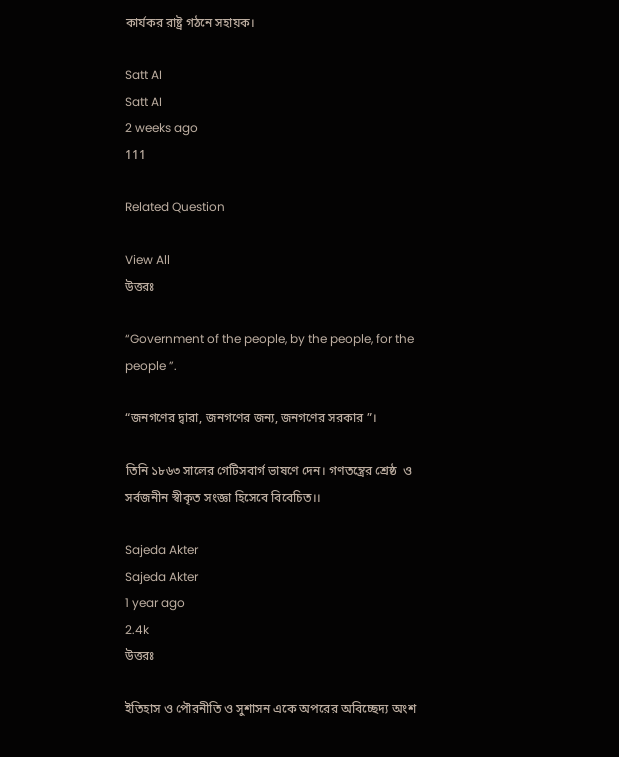কার্যকর রাষ্ট্র গঠনে সহায়ক।

Satt AI
Satt AI
2 weeks ago
111

Related Question

View All
উত্তরঃ

“Government of the people, by the people, for the people ”.

“জনগণের দ্বারা, জনগণের জন্য, জনগণের সরকার ”।

তিনি ১৮৬৩ সালের গেটিসবার্গ ভাষণে দেন। গণতন্ত্রের শ্রেষ্ঠ  ও সর্বজনীন স্বীকৃত সংজ্ঞা হিসেবে বিবেচিত।।

Sajeda Akter
Sajeda Akter
1 year ago
2.4k
উত্তরঃ

ইতিহাস ও পৌরনীতি ও সুশাসন একে অপরের অবিচ্ছেদ্য অংশ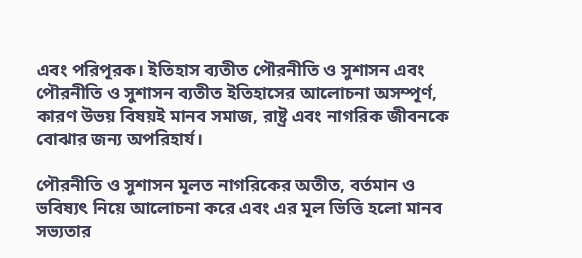এবং পরিপূরক। ইতিহাস ব্যতীত পৌরনীতি ও সুশাসন এবং পৌরনীতি ও সুশাসন ব্যতীত ইতিহাসের আলোচনা অসম্পূর্ণ, কারণ উভয় বিষয়ই মানব সমাজ, রাষ্ট্র এবং নাগরিক জীবনকে বোঝার জন্য অপরিহার্য।

পৌরনীতি ও সুশাসন মূলত নাগরিকের অতীত, বর্তমান ও ভবিষ্যৎ নিয়ে আলোচনা করে এবং এর মূল ভিত্তি হলো মানব সভ্যতার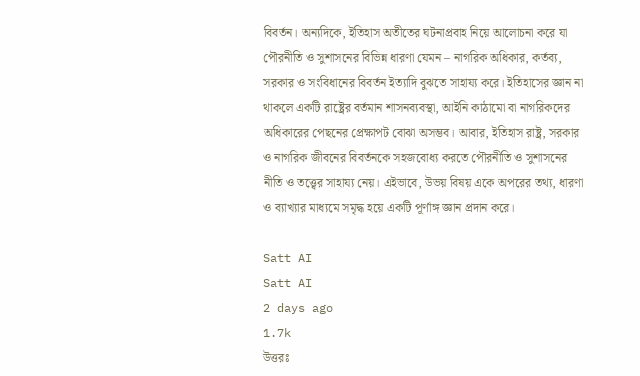বিবর্তন। অন্যদিকে, ইতিহাস অতীতের ঘটনাপ্রবাহ নিয়ে আলোচনা করে যা পৌরনীতি ও সুশাসনের বিভিন্ন ধারণা যেমন – নাগরিক অধিকার, কর্তব্য, সরকার ও সংবিধানের বিবর্তন ইত্যাদি বুঝতে সাহায্য করে। ইতিহাসের জ্ঞান না থাকলে একটি রাষ্ট্রের বর্তমান শাসনব্যবস্থা, আইনি কাঠামো বা নাগরিকদের অধিকারের পেছনের প্রেক্ষাপট বোঝা অসম্ভব। আবার, ইতিহাস রাষ্ট্র, সরকার ও নাগরিক জীবনের বিবর্তনকে সহজবোধ্য করতে পৌরনীতি ও সুশাসনের নীতি ও তত্ত্বের সাহায্য নেয়। এইভাবে, উভয় বিষয় একে অপরের তথ্য, ধারণা ও ব্যাখ্যার মাধ্যমে সমৃদ্ধ হয়ে একটি পূর্ণাঙ্গ জ্ঞান প্রদান করে।

Satt AI
Satt AI
2 days ago
1.7k
উত্তরঃ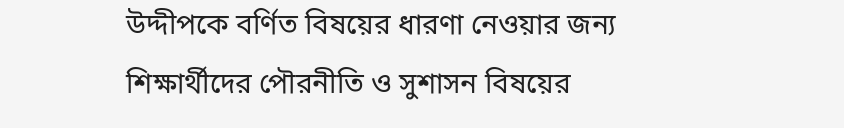উদ্দীপকে বর্ণিত বিষয়ের ধারণা নেওয়ার জন্য শিক্ষার্থীদের পৌরনীতি ও সুশাসন বিষয়ের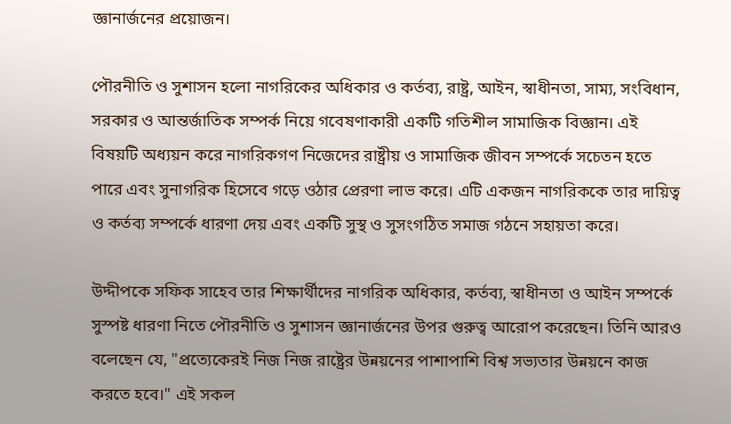জ্ঞানার্জনের প্রয়োজন।

পৌরনীতি ও সুশাসন হলো নাগরিকের অধিকার ও কর্তব্য, রাষ্ট্র, আইন, স্বাধীনতা, সাম্য, সংবিধান, সরকার ও আন্তর্জাতিক সম্পর্ক নিয়ে গবেষণাকারী একটি গতিশীল সামাজিক বিজ্ঞান। এই বিষয়টি অধ্যয়ন করে নাগরিকগণ নিজেদের রাষ্ট্রীয় ও সামাজিক জীবন সম্পর্কে সচেতন হতে পারে এবং সুনাগরিক হিসেবে গড়ে ওঠার প্রেরণা লাভ করে। এটি একজন নাগরিককে তার দায়িত্ব ও কর্তব্য সম্পর্কে ধারণা দেয় এবং একটি সুস্থ ও সুসংগঠিত সমাজ গঠনে সহায়তা করে।

উদ্দীপকে সফিক সাহেব তার শিক্ষার্থীদের নাগরিক অধিকার, কর্তব্য, স্বাধীনতা ও আইন সম্পর্কে সুস্পষ্ট ধারণা নিতে পৌরনীতি ও সুশাসন জ্ঞানার্জনের উপর গুরুত্ব আরোপ করেছেন। তিনি আরও বলেছেন যে, "প্রত্যেকেরই নিজ নিজ রাষ্ট্রের উন্নয়নের পাশাপাশি বিশ্ব সভ্যতার উন্নয়নে কাজ করতে হবে।" এই সকল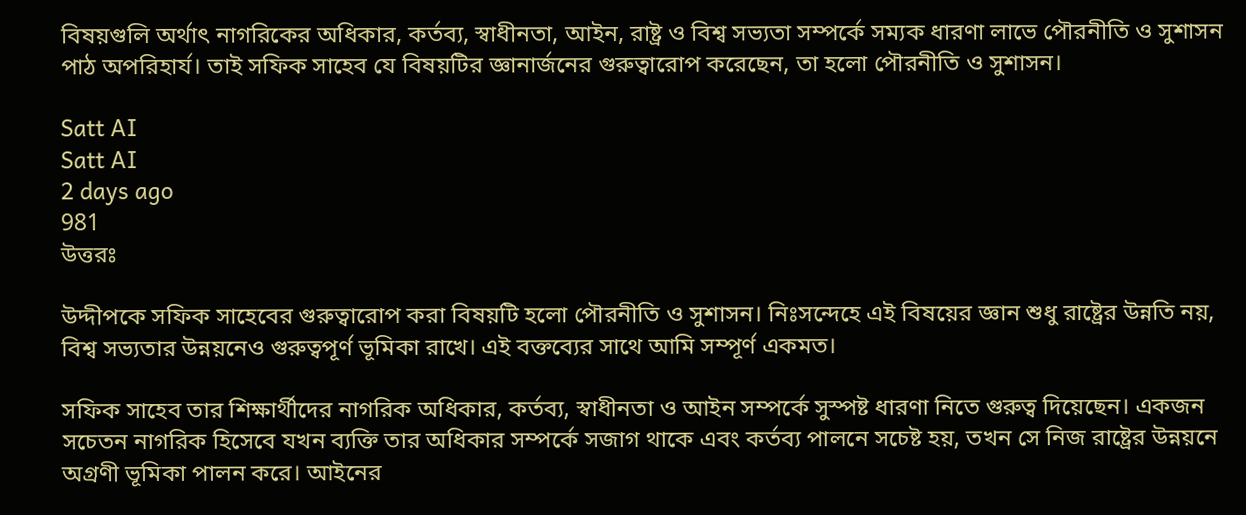বিষয়গুলি অর্থাৎ নাগরিকের অধিকার, কর্তব্য, স্বাধীনতা, আইন, রাষ্ট্র ও বিশ্ব সভ্যতা সম্পর্কে সম্যক ধারণা লাভে পৌরনীতি ও সুশাসন পাঠ অপরিহার্য। তাই সফিক সাহেব যে বিষয়টির জ্ঞানার্জনের গুরুত্বারোপ করেছেন, তা হলো পৌরনীতি ও সুশাসন।

Satt AI
Satt AI
2 days ago
981
উত্তরঃ

উদ্দীপকে সফিক সাহেবের গুরুত্বারোপ করা বিষয়টি হলো পৌরনীতি ও সুশাসন। নিঃসন্দেহে এই বিষয়ের জ্ঞান শুধু রাষ্ট্রের উন্নতি নয়, বিশ্ব সভ্যতার উন্নয়নেও গুরুত্বপূর্ণ ভূমিকা রাখে। এই বক্তব্যের সাথে আমি সম্পূর্ণ একমত।

সফিক সাহেব তার শিক্ষার্থীদের নাগরিক অধিকার, কর্তব্য, স্বাধীনতা ও আইন সম্পর্কে সুস্পষ্ট ধারণা নিতে গুরুত্ব দিয়েছেন। একজন সচেতন নাগরিক হিসেবে যখন ব্যক্তি তার অধিকার সম্পর্কে সজাগ থাকে এবং কর্তব্য পালনে সচেষ্ট হয়, তখন সে নিজ রাষ্ট্রের উন্নয়নে অগ্রণী ভূমিকা পালন করে। আইনের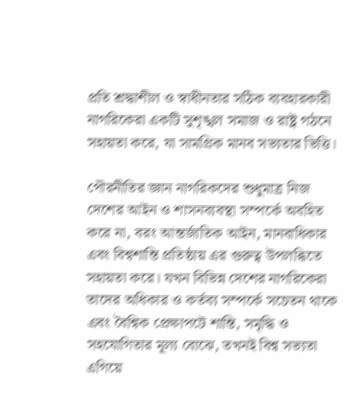প্রতি শ্রদ্ধাশীল ও স্বাধীনতার সঠিক ব্যবহারকারী নাগরিকেরা একটি সুশৃঙ্খল সমাজ ও রাষ্ট্র গঠনে সহায়তা করে, যা সামগ্রিক মানব সভ্যতার ভিত্তি।

পৌরনীতির জ্ঞান নাগরিকদের শুধুমাত্র নিজ দেশের আইন ও শাসনব্যবস্থা সম্পর্কে অবহিত করে না, বরং আন্তর্জাতিক আইন, মানবাধিকার এবং বিশ্বশান্তি প্রতিষ্ঠায় এর গুরুত্ব উপলব্ধিতে সহায়তা করে। যখন বিভিন্ন দেশের নাগরিকেরা তাদের অধিকার ও কর্তব্য সম্পর্কে সচেতন থাকে এবং বৈশ্বিক প্রেক্ষাপটে শান্তি, সমৃদ্ধি ও সহযোগিতার মূল্য বোঝে, তখনই বিশ্ব সভ্যতা এগিয়ে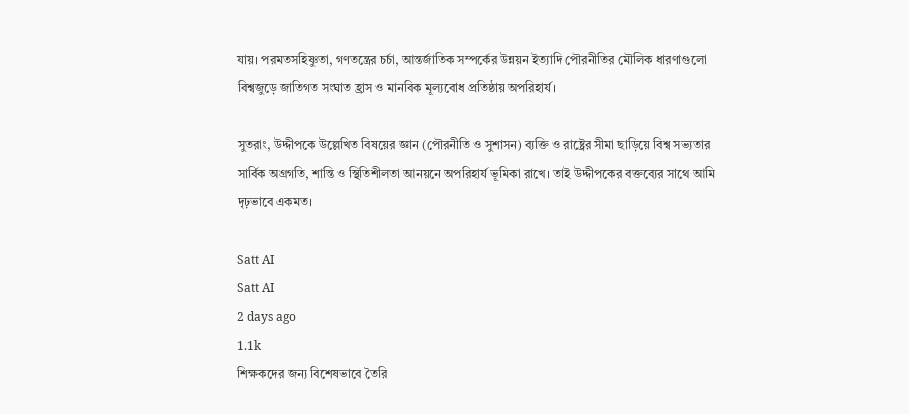যায়। পরমতসহিষ্ণুতা, গণতন্ত্রের চর্চা, আন্তর্জাতিক সম্পর্কের উন্নয়ন ইত্যাদি পৌরনীতির মৌলিক ধারণাগুলো বিশ্বজুড়ে জাতিগত সংঘাত হ্রাস ও মানবিক মূল্যবোধ প্রতিষ্ঠায় অপরিহার্য।

সুতরাং, উদ্দীপকে উল্লেখিত বিষয়ের জ্ঞান (পৌরনীতি ও সুশাসন) ব্যক্তি ও রাষ্ট্রের সীমা ছাড়িয়ে বিশ্ব সভ্যতার সার্বিক অগ্রগতি, শান্তি ও স্থিতিশীলতা আনয়নে অপরিহার্য ভূমিকা রাখে। তাই উদ্দীপকের বক্তব্যের সাথে আমি দৃঢ়ভাবে একমত।

Satt AI
Satt AI
2 days ago
1.1k
শিক্ষকদের জন্য বিশেষভাবে তৈরি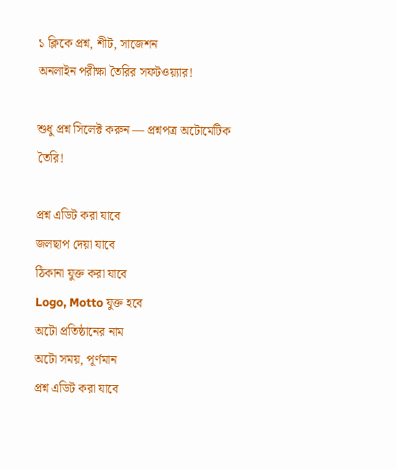১ ক্লিকে প্রশ্ন, শীট, সাজেশন
অনলাইন পরীক্ষা তৈরির সফটওয়্যার!

শুধু প্রশ্ন সিলেক্ট করুন — প্রশ্নপত্র অটোমেটিক তৈরি!

প্রশ্ন এডিট করা যাবে
জলছাপ দেয়া যাবে
ঠিকানা যুক্ত করা যাবে
Logo, Motto যুক্ত হবে
অটো প্রতিষ্ঠানের নাম
অটো সময়, পূর্ণমান
প্রশ্ন এডিট করা যাবে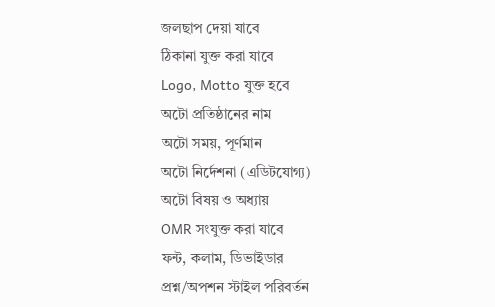জলছাপ দেয়া যাবে
ঠিকানা যুক্ত করা যাবে
Logo, Motto যুক্ত হবে
অটো প্রতিষ্ঠানের নাম
অটো সময়, পূর্ণমান
অটো নির্দেশনা (এডিটযোগ্য)
অটো বিষয় ও অধ্যায়
OMR সংযুক্ত করা যাবে
ফন্ট, কলাম, ডিভাইডার
প্রশ্ন/অপশন স্টাইল পরিবর্তন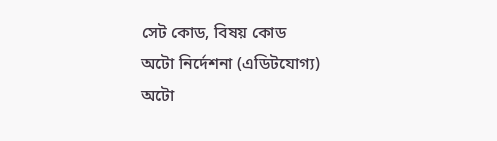সেট কোড, বিষয় কোড
অটো নির্দেশনা (এডিটযোগ্য)
অটো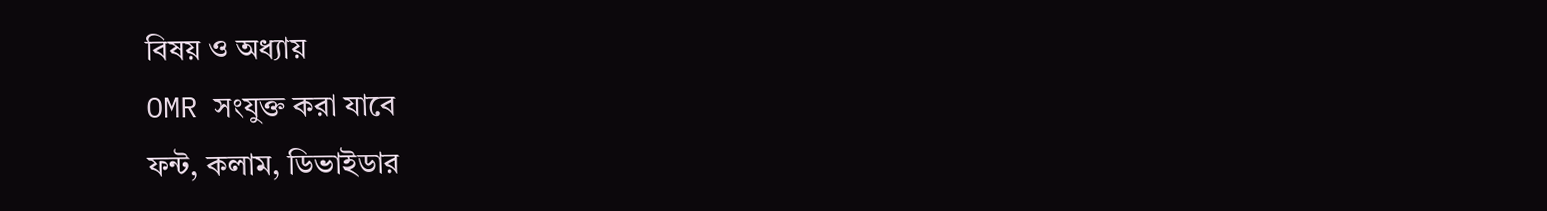বিষয় ও অধ্যায়
OMR সংযুক্ত করা যাবে
ফন্ট, কলাম, ডিভাইডার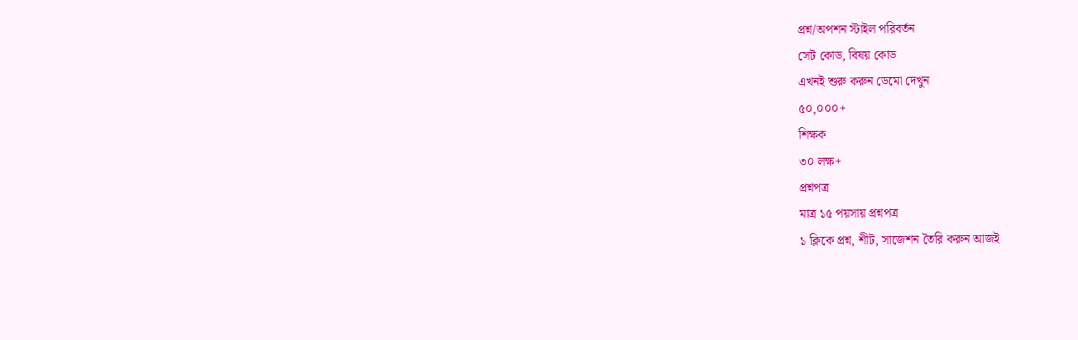প্রশ্ন/অপশন স্টাইল পরিবর্তন
সেট কোড, বিষয় কোড
এখনই শুরু করুন ডেমো দেখুন
৫০,০০০+
শিক্ষক
৩০ লক্ষ+
প্রশ্নপত্র
মাত্র ১৫ পয়সায় প্রশ্নপত্র
১ ক্লিকে প্রশ্ন, শীট, সাজেশন তৈরি করুন আজই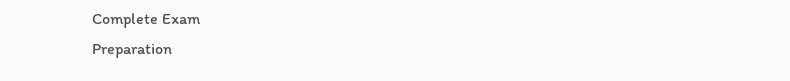Complete Exam
Preparation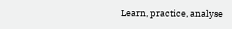Learn, practice, analyse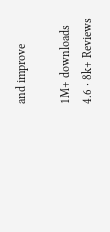and improve

1M+ downloads
4.6 · 8k+ Reviews